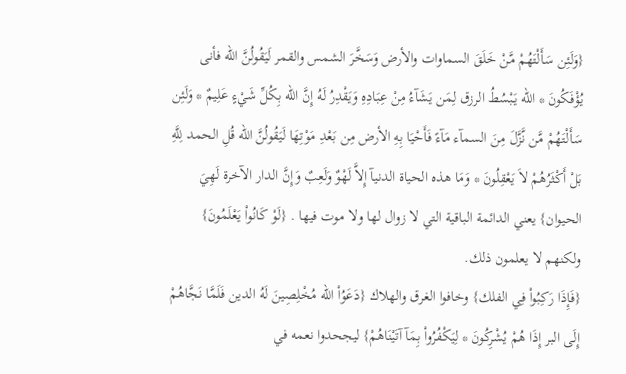{وَلَئِن سَأَلْتَهُمْ مَّنْ خَلَقَ السماوات والأرض وَسَخَّرَ الشمس والقمر لَيَقُولُنَّ الله فأنى يُؤْفَكُونَ * الله يَبْسُطُ الرزق لِمَن يَشَآءُ مِنْ عِبَادِهِ وَيَقْدِرُ لَهُ إِنَّ الله بِكُلِّ شَيْءٍ عَلِيمٌ * وَلَئِن سَأَلْتَهُمْ مَّن نَّزَّلَ مِنَ السمآء مَآءً فَأَحْيَا بِهِ الأرض مِن بَعْدِ مَوْتِهَا لَيَقُولُنَّ الله قُلِ الحمد لِلَّهِ بَلْ أَكْثَرُهُمْ لاَ يَعْقِلُونَ * وَمَا هذه الحياة الدنيآ إِلاَّ لَهْوٌ وَلَعِبٌ وَإِنَّ الدار الآخرة لَهِيَ الحيوان} يعني الدائمة الباقية التي لا زوال لها ولا موت فيها . {لَوْ كَانُواْ يَعْلَمُونَ} ولكنهم لا يعلمون ذلك.
{فَإِذَا رَكِبُواْ فِي الفلك} وخافوا الغرق والهلاك {دَعَوُاْ الله مُخْلِصِينَ لَهُ الدين فَلَمَّا نَجَّاهُمْ إِلَى البر إِذَا هُمْ يُشْرِكُونَ * لِيَكْفُرُواْ بِمَآ آتَيْنَاهُمْ} ليجحدوا نعمه في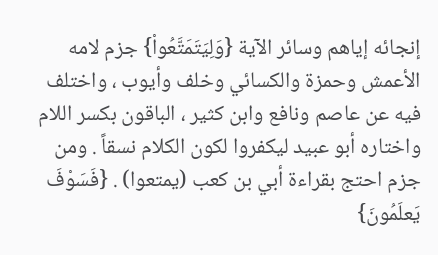إنجائه إياهم وسائر الآية {وَلِيَتَمَتَّعُواْ} جزم لامه الأعمش وحمزة والكسائي وخلف وأيوب ، واختلف فيه عن عاصم ونافع وابن كثير ، الباقون بكسر اللام واختاره أبو عبيد ليكفروا لكون الكلام نسقاً . ومن جزم احتج بقراءة أبي بن كعب (يمتعوا) . {فَسَوْفَ يَعلَمُونَ}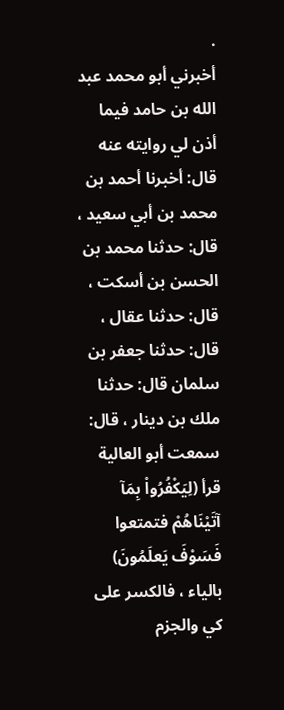.
أخبرني أبو محمد عبد الله بن حامد فيما أذن لي روايته عنه قال: أخبرنا أحمد بن محمد بن أبي سعيد ، قال: حدثنا محمد بن الحسن بن أسكت ، قال: حدثنا عقال ، قال: حدثنا جعفر بن سلمان قال: حدثنا ملك بن دينار ، قال: سمعت أبو العالية قرأ (لِيَكْفُرُواْ بِمَآ آتَيْنَاهُمْ فتمتعوا فَسَوْفَ يَعلَمُونَ) بالياء ، فالكسر على كي والجزم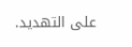على التهديد.